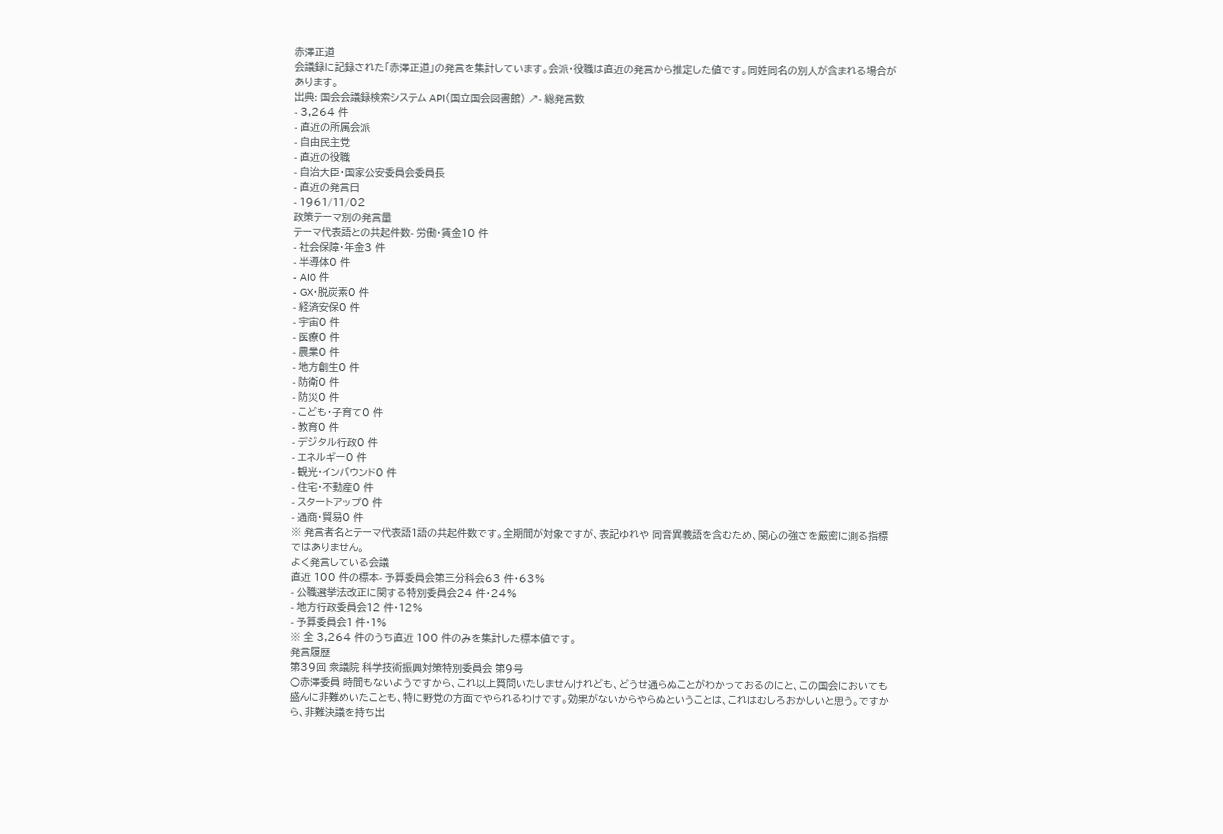赤澤正道
会議録に記録された「赤澤正道」の発言を集計しています。会派・役職は直近の発言から推定した値です。同姓同名の別人が含まれる場合があります。
出典: 国会会議録検索システム API(国立国会図書館) ↗- 総発言数
- 3,264 件
- 直近の所属会派
- 自由民主党
- 直近の役職
- 自治大臣・国家公安委員会委員長
- 直近の発言日
- 1961/11/02
政策テーマ別の発言量
テーマ代表語との共起件数- 労働・賃金10 件
- 社会保障・年金3 件
- 半導体0 件
- AI0 件
- GX・脱炭素0 件
- 経済安保0 件
- 宇宙0 件
- 医療0 件
- 農業0 件
- 地方創生0 件
- 防衛0 件
- 防災0 件
- こども・子育て0 件
- 教育0 件
- デジタル行政0 件
- エネルギー0 件
- 観光・インバウンド0 件
- 住宅・不動産0 件
- スタートアップ0 件
- 通商・貿易0 件
※ 発言者名とテーマ代表語1語の共起件数です。全期間が対象ですが、表記ゆれや 同音異義語を含むため、関心の強さを厳密に測る指標ではありません。
よく発言している会議
直近 100 件の標本- 予算委員会第三分科会63 件・63%
- 公職選挙法改正に関する特別委員会24 件・24%
- 地方行政委員会12 件・12%
- 予算委員会1 件・1%
※ 全 3,264 件のうち直近 100 件のみを集計した標本値です。
発言履歴
第39回 衆議院 科学技術振興対策特別委員会 第9号
○赤澤委員 時間もないようですから、これ以上質問いたしませんけれども、どうせ通らぬことがわかっておるのにと、この国会においても盛んに非難めいたことも、特に野党の方面でやられるわけです。効果がないからやらぬということは、これはむしろおかしいと思う。ですから、非難決議を持ち出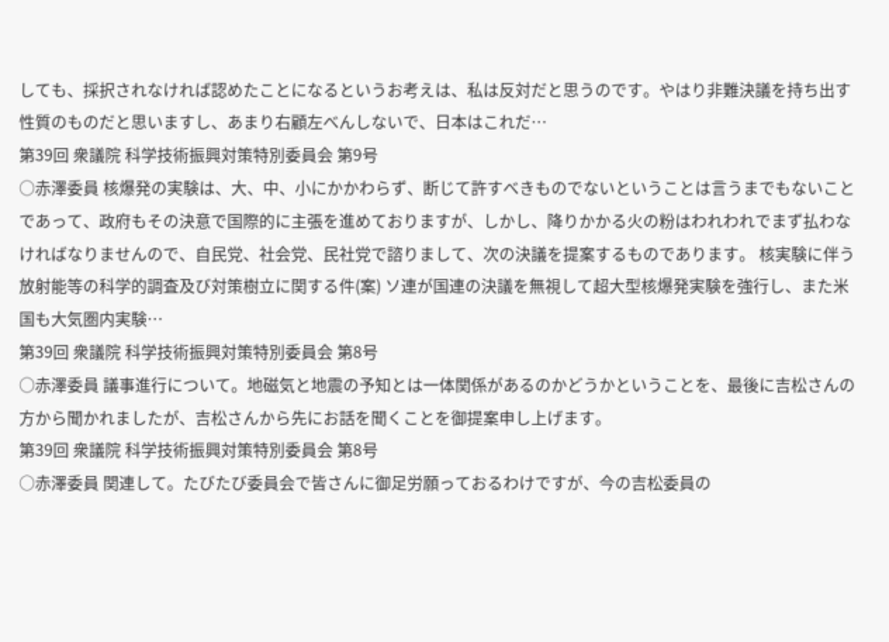しても、採択されなければ認めたことになるというお考えは、私は反対だと思うのです。やはり非難決議を持ち出す性質のものだと思いますし、あまり右顧左べんしないで、日本はこれだ…
第39回 衆議院 科学技術振興対策特別委員会 第9号
○赤澤委員 核爆発の実験は、大、中、小にかかわらず、断じて許すべきものでないということは言うまでもないことであって、政府もその決意で国際的に主張を進めておりますが、しかし、降りかかる火の粉はわれわれでまず払わなければなりませんので、自民党、社会党、民社党で諮りまして、次の決議を提案するものであります。 核実験に伴う放射能等の科学的調査及び対策樹立に関する件(案) ソ連が国連の決議を無視して超大型核爆発実験を強行し、また米国も大気圏内実験…
第39回 衆議院 科学技術振興対策特別委員会 第8号
○赤澤委員 議事進行について。地磁気と地震の予知とは一体関係があるのかどうかということを、最後に吉松さんの方から聞かれましたが、吉松さんから先にお話を聞くことを御提案申し上げます。
第39回 衆議院 科学技術振興対策特別委員会 第8号
○赤澤委員 関連して。たびたび委員会で皆さんに御足労願っておるわけですが、今の吉松委員の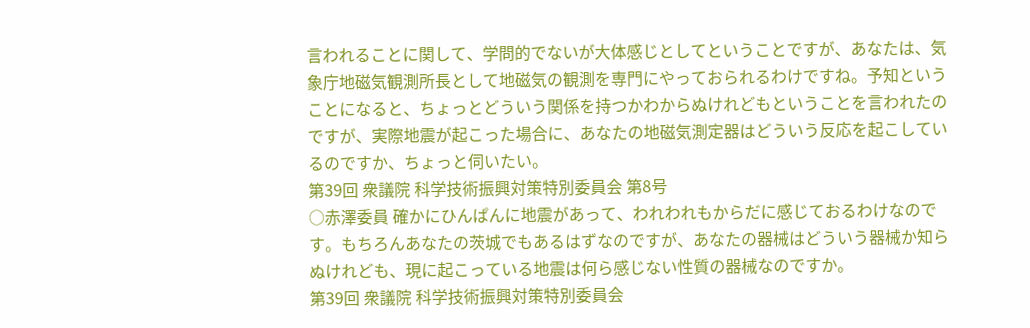言われることに関して、学問的でないが大体感じとしてということですが、あなたは、気象庁地磁気観測所長として地磁気の観測を専門にやっておられるわけですね。予知ということになると、ちょっとどういう関係を持つかわからぬけれどもということを言われたのですが、実際地震が起こった場合に、あなたの地磁気測定器はどういう反応を起こしているのですか、ちょっと伺いたい。
第39回 衆議院 科学技術振興対策特別委員会 第8号
○赤澤委員 確かにひんぱんに地震があって、われわれもからだに感じておるわけなのです。もちろんあなたの茨城でもあるはずなのですが、あなたの器械はどういう器械か知らぬけれども、現に起こっている地震は何ら感じない性質の器械なのですか。
第39回 衆議院 科学技術振興対策特別委員会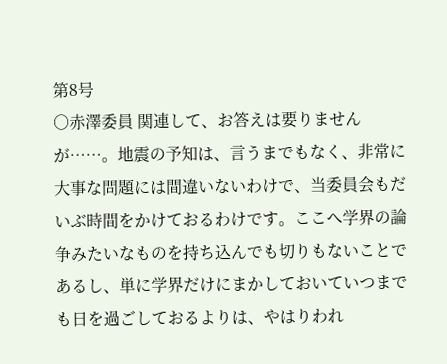第8号
○赤澤委員 関連して、お答えは要りませんが……。地震の予知は、言うまでもなく、非常に大事な問題には間違いないわけで、当委員会もだいぶ時間をかけておるわけです。ここへ学界の論争みたいなものを持ち込んでも切りもないことであるし、単に学界だけにまかしておいていつまでも日を過ごしておるよりは、やはりわれ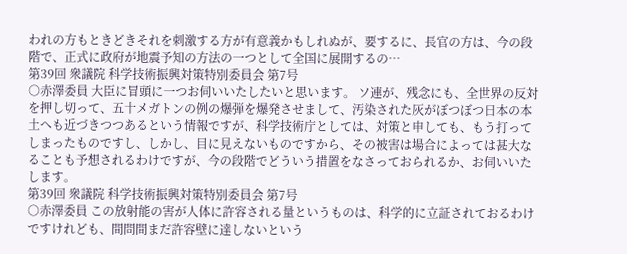われの方もときどきそれを刺激する方が有意義かもしれぬが、要するに、長官の方は、今の段階で、正式に政府が地震予知の方法の一つとして全国に展開するの…
第39回 衆議院 科学技術振興対策特別委員会 第7号
○赤澤委員 大臣に冒頭に一つお伺いいたしたいと思います。 ソ連が、残念にも、全世界の反対を押し切って、五十メガトンの例の爆弾を爆発させまして、汚染された灰がぼつぼつ日本の本土へも近づきつつあるという情報ですが、科学技術庁としては、対策と申しても、もう打ってしまったものですし、しかし、目に見えないものですから、その被害は場合によっては甚大なることも予想されるわけですが、今の段階でどういう措置をなさっておられるか、お伺いいたします。
第39回 衆議院 科学技術振興対策特別委員会 第7号
○赤澤委員 この放射能の害が人体に許容される量というものは、科学的に立証されておるわけですけれども、間問間まだ許容壁に達しないという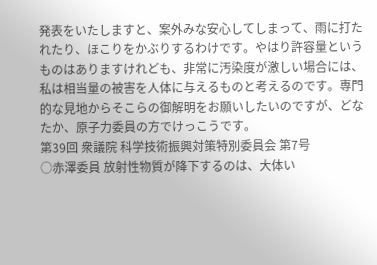発表をいたしますと、案外みな安心してしまって、雨に打たれたり、ほこりをかぶりするわけです。やはり許容量というものはありますけれども、非常に汚染度が激しい場合には、私は相当量の被害を人体に与えるものと考えるのです。専門的な見地からそこらの御解明をお願いしたいのですが、どなたか、原子力委員の方でけっこうです。
第39回 衆議院 科学技術振興対策特別委員会 第7号
○赤澤委員 放射性物質が降下するのは、大体い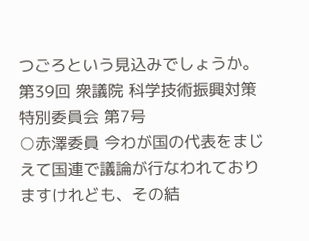つごろという見込みでしょうか。
第39回 衆議院 科学技術振興対策特別委員会 第7号
○赤澤委員 今わが国の代表をまじえて国連で議論が行なわれておりますけれども、その結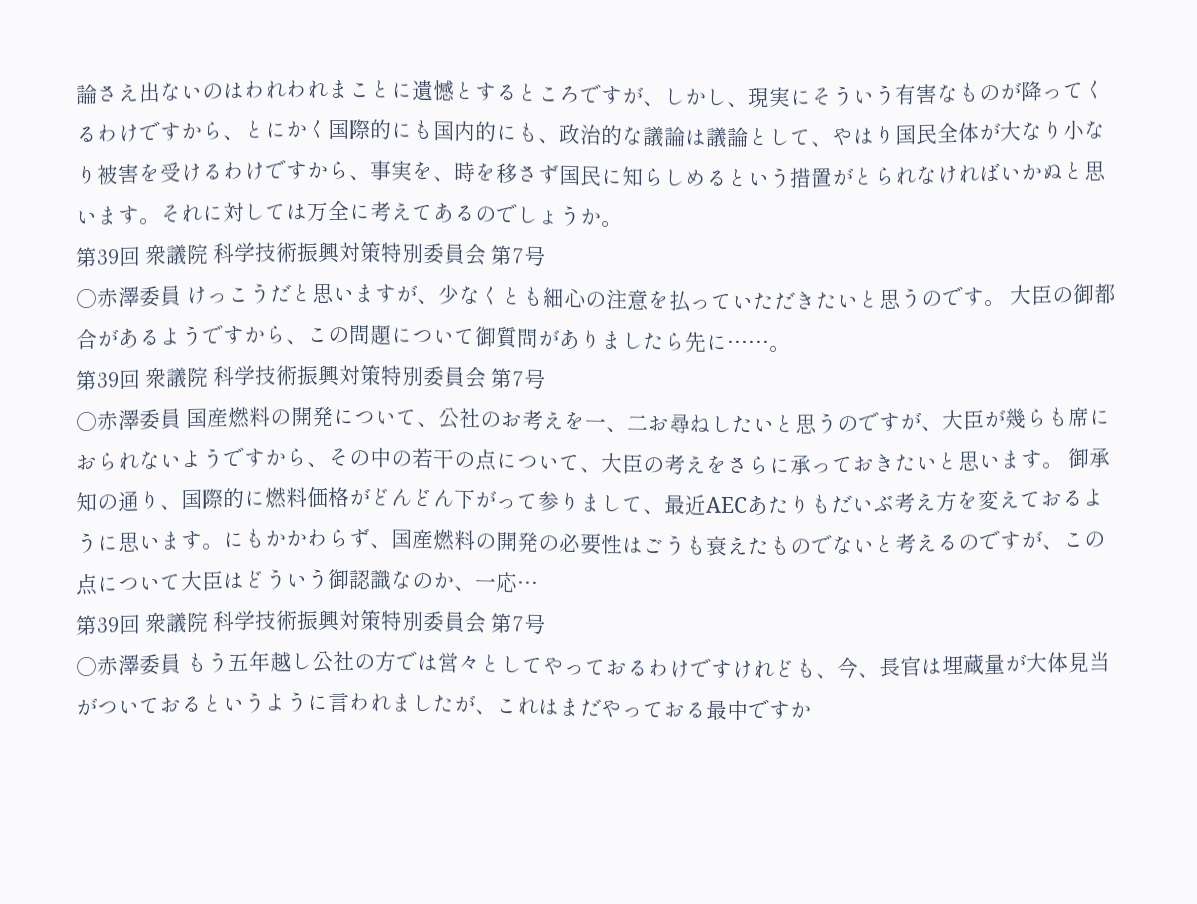論さえ出ないのはわれわれまことに遺憾とするところですが、しかし、現実にそういう有害なものが降ってくるわけですから、とにかく国際的にも国内的にも、政治的な議論は議論として、やはり国民全体が大なり小なり被害を受けるわけですから、事実を、時を移さず国民に知らしめるという措置がとられなければいかぬと思います。それに対しては万全に考えてあるのでしょうか。
第39回 衆議院 科学技術振興対策特別委員会 第7号
○赤澤委員 けっこうだと思いますが、少なくとも細心の注意を払っていただきたいと思うのです。 大臣の御都合があるようですから、この問題について御質問がありましたら先に……。
第39回 衆議院 科学技術振興対策特別委員会 第7号
○赤澤委員 国産燃料の開発について、公社のお考えを一、二お尋ねしたいと思うのですが、大臣が幾らも席におられないようですから、その中の若干の点について、大臣の考えをさらに承っておきたいと思います。 御承知の通り、国際的に燃料価格がどんどん下がって参りまして、最近AECあたりもだいぶ考え方を変えておるように思います。にもかかわらず、国産燃料の開発の必要性はごうも衰えたものでないと考えるのですが、この点について大臣はどういう御認識なのか、一応…
第39回 衆議院 科学技術振興対策特別委員会 第7号
○赤澤委員 もう五年越し公社の方では営々としてやっておるわけですけれども、今、長官は埋蔵量が大体見当がついておるというように言われましたが、これはまだやっておる最中ですか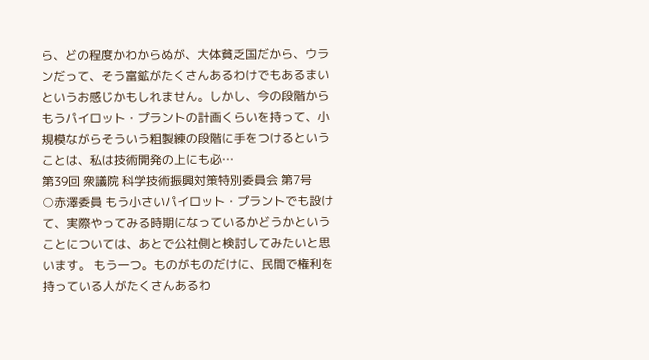ら、どの程度かわからぬが、大体貧乏国だから、ウランだって、そう富鉱がたくさんあるわけでもあるまいというお感じかもしれません。しかし、今の段階からもうパイロット・プラントの計画くらいを持って、小規模ながらそういう粗製練の段階に手をつけるということは、私は技術開発の上にも必…
第39回 衆議院 科学技術振興対策特別委員会 第7号
○赤澤委員 もう小さいパイロット・プラントでも設けて、実際やってみる時期になっているかどうかということについては、あとで公社側と検討してみたいと思います。 もう一つ。ものがものだけに、民間で権利を持っている人がたくさんあるわ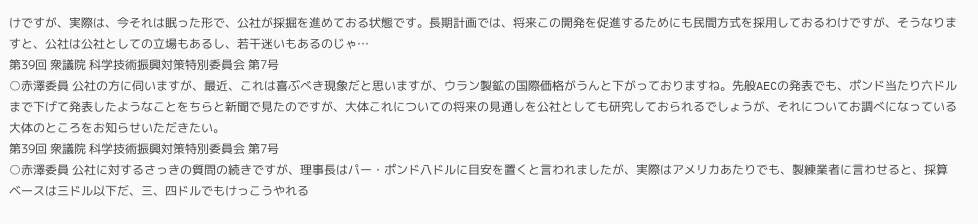けですが、実際は、今それは眠った形で、公社が採掘を進めておる状態です。長期計画では、将来この開発を促進するためにも民間方式を採用しておるわけですが、そうなりますと、公社は公社としての立場もあるし、若干迷いもあるのじゃ…
第39回 衆議院 科学技術振興対策特別委員会 第7号
○赤澤委員 公社の方に伺いますが、最近、これは喜ぶべき現象だと思いますが、ウラン製鉱の国際価格がうんと下がっておりますね。先般AECの発表でも、ポンド当たり六ドルまで下げて発表したようなことをちらと新聞で見たのですが、大体これについての将来の見通しを公社としても研究しておられるでしょうが、それについてお調べになっている大体のところをお知らせいただきたい。
第39回 衆議院 科学技術振興対策特別委員会 第7号
○赤澤委員 公社に対するさっきの質問の続きですが、理事長はパー・ポンド八ドルに目安を置くと言われましたが、実際はアメリカあたりでも、製練業者に言わせると、採算ベースは三ドル以下だ、三、四ドルでもけっこうやれる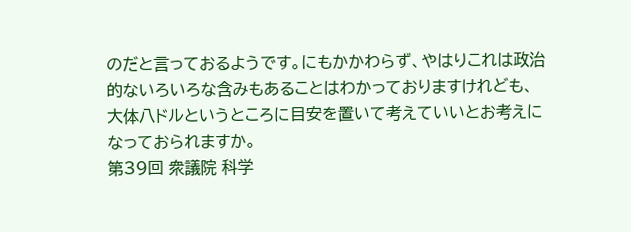のだと言っておるようです。にもかかわらず、やはりこれは政治的ないろいろな含みもあることはわかっておりますけれども、大体八ドルというところに目安を置いて考えていいとお考えになっておられますか。
第39回 衆議院 科学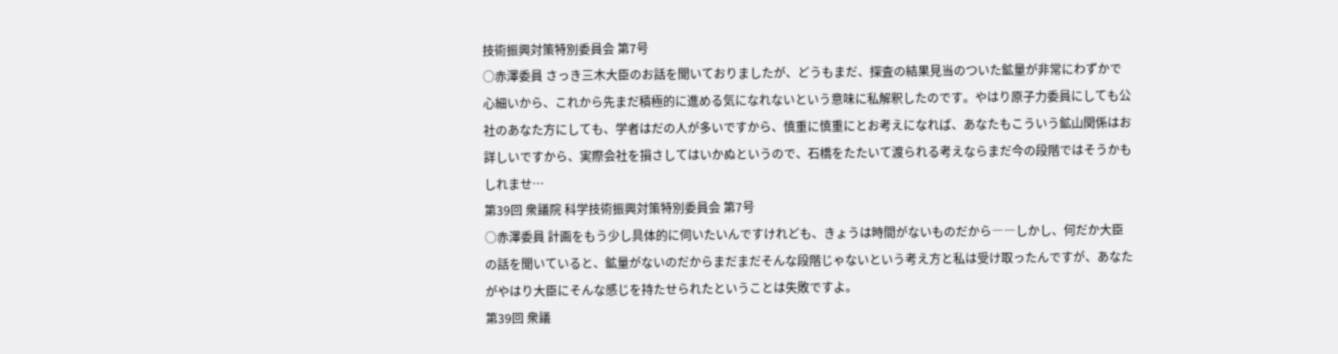技術振興対策特別委員会 第7号
○赤澤委員 さっき三木大臣のお話を聞いておりましたが、どうもまだ、探査の結果見当のついた鉱量が非常にわずかで心細いから、これから先まだ積極的に進める気になれないという意味に私解釈したのです。やはり原子力委員にしても公社のあなた方にしても、学者はだの人が多いですから、慎重に慎重にとお考えになれば、あなたもこういう鉱山関係はお詳しいですから、実際会社を損さしてはいかぬというので、石橋をたたいて渡られる考えならまだ今の段階ではそうかもしれませ…
第39回 衆議院 科学技術振興対策特別委員会 第7号
○赤澤委員 計画をもう少し具体的に伺いたいんですけれども、きょうは時間がないものだから――しかし、何だか大臣の話を聞いていると、鉱量がないのだからまだまだそんな段階じゃないという考え方と私は受け取ったんですが、あなたがやはり大臣にそんな感じを持たせられたということは失敗ですよ。
第39回 衆議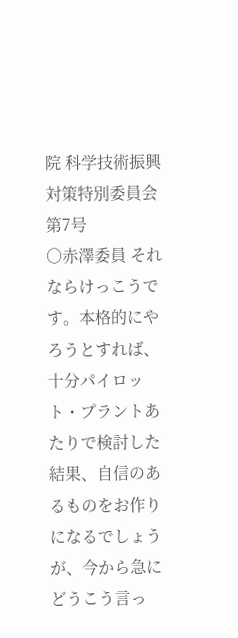院 科学技術振興対策特別委員会 第7号
○赤澤委員 それならけっこうです。本格的にやろうとすれば、十分パイロット・プラントあたりで検討した結果、自信のあるものをお作りになるでしょうが、今から急にどうこう言っ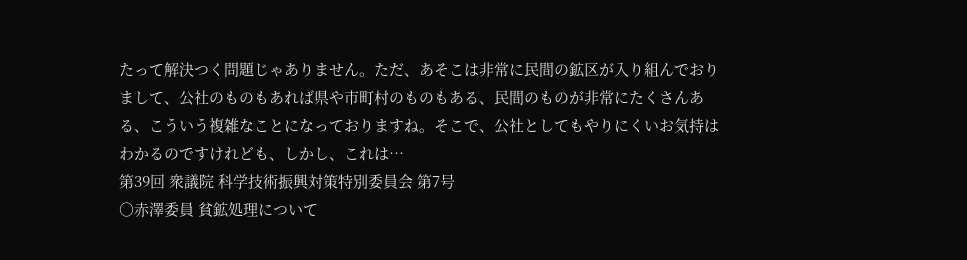たって解決つく問題じゃありません。ただ、あそこは非常に民間の鉱区が入り組んでおりまして、公社のものもあれば県や市町村のものもある、民間のものが非常にたくさんある、こういう複雑なことになっておりますね。そこで、公社としてもやりにくいお気持はわかるのですけれども、しかし、これは…
第39回 衆議院 科学技術振興対策特別委員会 第7号
○赤澤委員 貧鉱処理について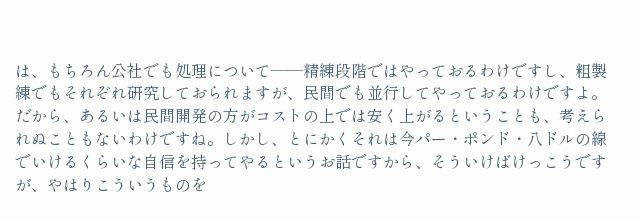は、もちろん公社でも処理について――精練段階ではやっておるわけですし、粗製練でもそれぞれ研究しておられますが、民間でも並行してやっておるわけですよ。だから、あるいは民間開発の方がコストの上では安く上がるということも、考えられぬこともないわけですね。しかし、とにかくそれは今パー・ポンド・八ドルの線でいけるくらいな自信を持ってやるというお話ですから、そういけばけっこうですが、やはりこういうものを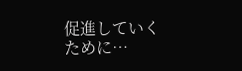促進していくために…